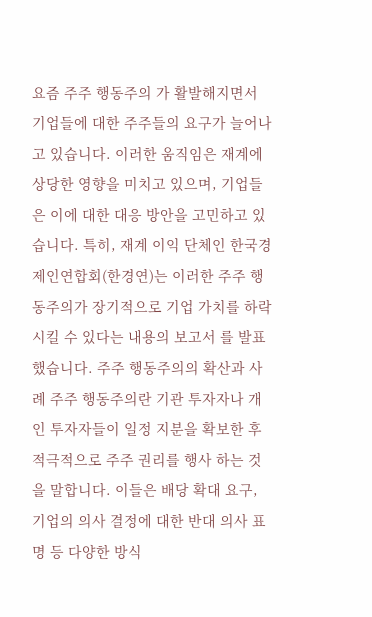요즘 주주 행동주의 가 활발해지면서 기업들에 대한 주주들의 요구가 늘어나고 있습니다. 이러한 움직임은 재계에 상당한 영향을 미치고 있으며, 기업들은 이에 대한 대응 방안을 고민하고 있습니다. 특히, 재계 이익 단체인 한국경제인연합회(한경연)는 이러한 주주 행동주의가 장기적으로 기업 가치를 하락시킬 수 있다는 내용의 보고서 를 발표했습니다. 주주 행동주의의 확산과 사례 주주 행동주의란 기관 투자자나 개인 투자자들이 일정 지분을 확보한 후 적극적으로 주주 권리를 행사 하는 것을 말합니다. 이들은 배당 확대 요구, 기업의 의사 결정에 대한 반대 의사 표명 등 다양한 방식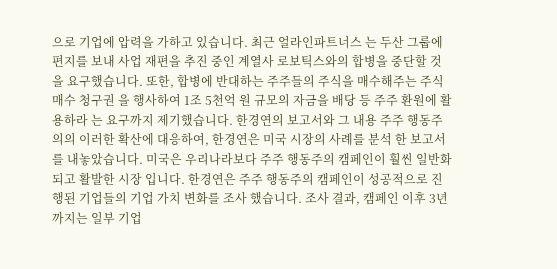으로 기업에 압력을 가하고 있습니다. 최근 얼라인파트너스 는 두산 그룹에 편지를 보내 사업 재편을 추진 중인 계열사 로보틱스와의 합병을 중단할 것 을 요구했습니다. 또한, 합병에 반대하는 주주들의 주식을 매수해주는 주식 매수 청구권 을 행사하여 1조 5천억 원 규모의 자금을 배당 등 주주 환원에 활용하라 는 요구까지 제기했습니다. 한경연의 보고서와 그 내용 주주 행동주의의 이러한 확산에 대응하여, 한경연은 미국 시장의 사례를 분석 한 보고서를 내놓았습니다. 미국은 우리나라보다 주주 행동주의 캠페인이 훨씬 일반화되고 활발한 시장 입니다. 한경연은 주주 행동주의 캠페인이 성공적으로 진행된 기업들의 기업 가치 변화를 조사 했습니다. 조사 결과, 캠페인 이후 3년까지는 일부 기업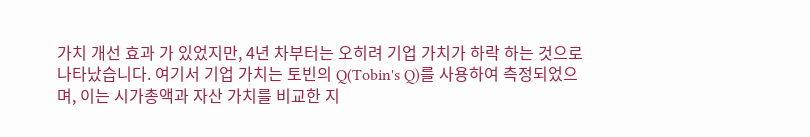가치 개선 효과 가 있었지만, 4년 차부터는 오히려 기업 가치가 하락 하는 것으로 나타났습니다. 여기서 기업 가치는 토빈의 Q(Tobin's Q)를 사용하여 측정되었으며, 이는 시가총액과 자산 가치를 비교한 지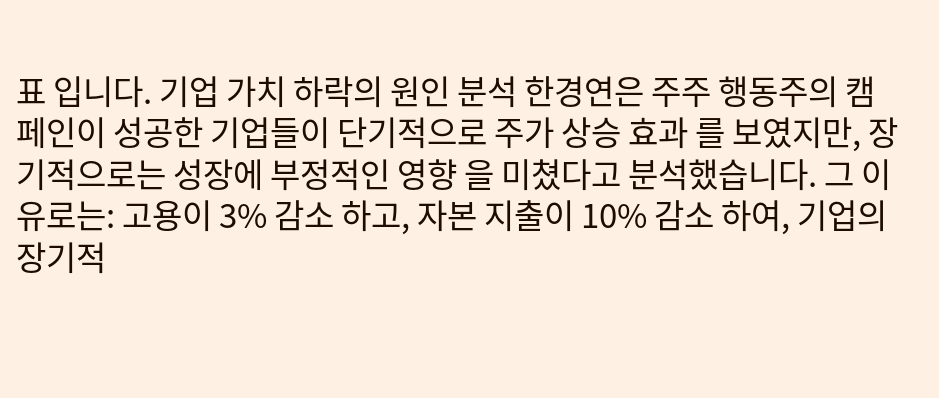표 입니다. 기업 가치 하락의 원인 분석 한경연은 주주 행동주의 캠페인이 성공한 기업들이 단기적으로 주가 상승 효과 를 보였지만, 장기적으로는 성장에 부정적인 영향 을 미쳤다고 분석했습니다. 그 이유로는: 고용이 3% 감소 하고, 자본 지출이 10% 감소 하여, 기업의 장기적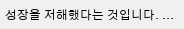성장을 저해했다는 것입니다. ...